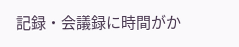記録・会議録に時間がか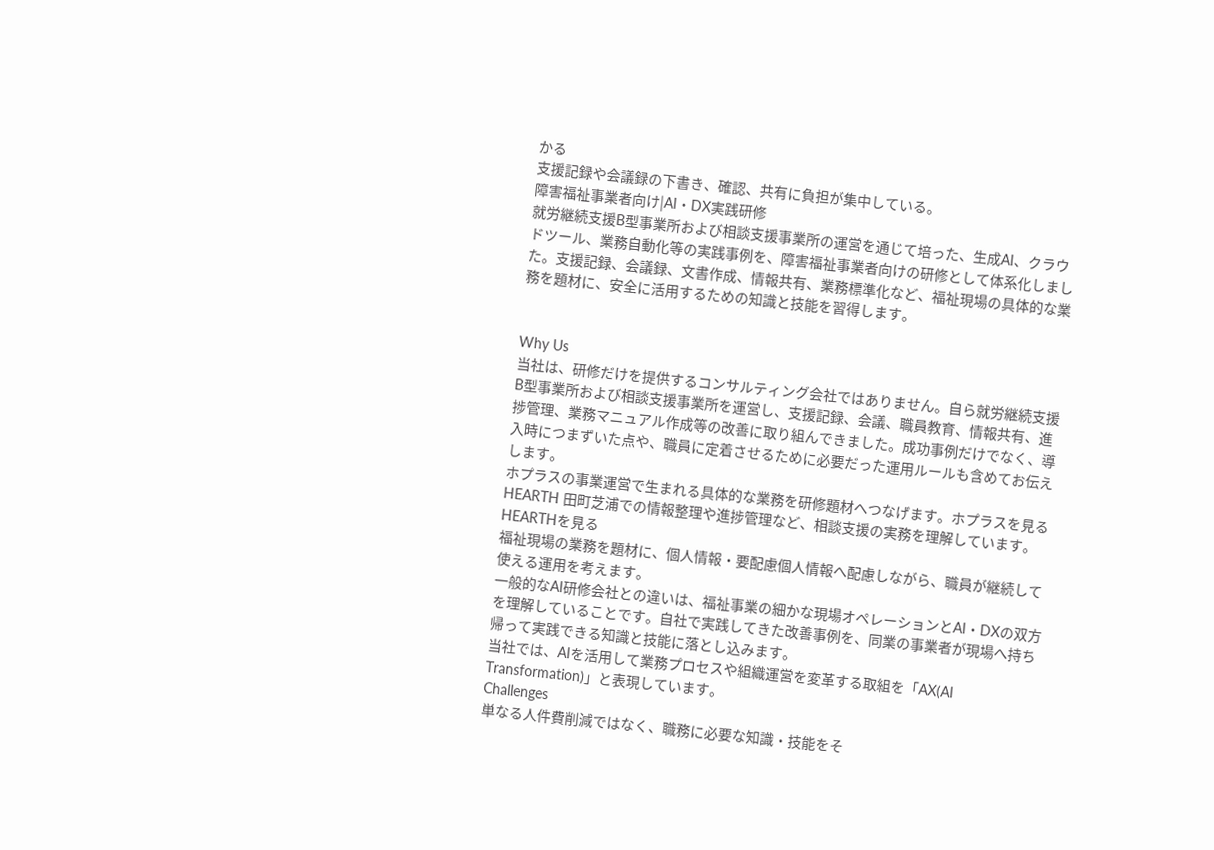かる
支援記録や会議録の下書き、確認、共有に負担が集中している。
障害福祉事業者向け|AI・DX実践研修
就労継続支援B型事業所および相談支援事業所の運営を通じて培った、生成AI、クラウドツール、業務自動化等の実践事例を、障害福祉事業者向けの研修として体系化しました。支援記録、会議録、文書作成、情報共有、業務標準化など、福祉現場の具体的な業務を題材に、安全に活用するための知識と技能を習得します。


Why Us
当社は、研修だけを提供するコンサルティング会社ではありません。自ら就労継続支援B型事業所および相談支援事業所を運営し、支援記録、会議、職員教育、情報共有、進捗管理、業務マニュアル作成等の改善に取り組んできました。成功事例だけでなく、導入時につまずいた点や、職員に定着させるために必要だった運用ルールも含めてお伝えします。
ホプラスの事業運営で生まれる具体的な業務を研修題材へつなげます。ホプラスを見る
HEARTH 田町芝浦での情報整理や進捗管理など、相談支援の実務を理解しています。HEARTHを見る
福祉現場の業務を題材に、個人情報・要配慮個人情報へ配慮しながら、職員が継続して使える運用を考えます。
一般的なAI研修会社との違いは、福祉事業の細かな現場オペレーションとAI・DXの双方を理解していることです。自社で実践してきた改善事例を、同業の事業者が現場へ持ち帰って実践できる知識と技能に落とし込みます。
当社では、AIを活用して業務プロセスや組織運営を変革する取組を「AX(AI Transformation)」と表現しています。
Challenges
単なる人件費削減ではなく、職務に必要な知識・技能をそ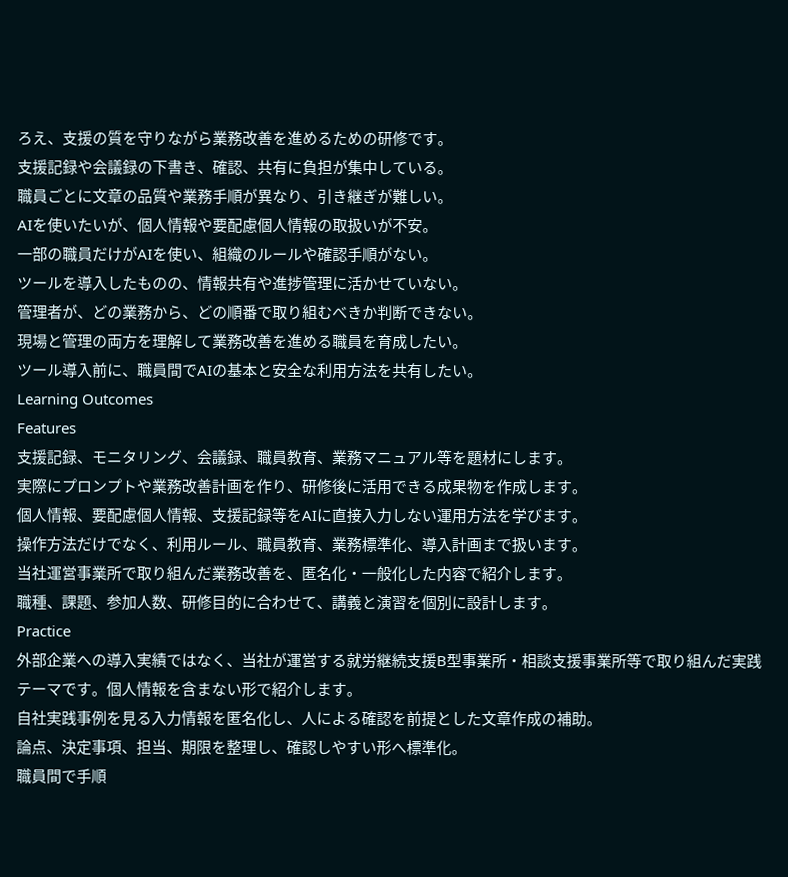ろえ、支援の質を守りながら業務改善を進めるための研修です。
支援記録や会議録の下書き、確認、共有に負担が集中している。
職員ごとに文章の品質や業務手順が異なり、引き継ぎが難しい。
AIを使いたいが、個人情報や要配慮個人情報の取扱いが不安。
一部の職員だけがAIを使い、組織のルールや確認手順がない。
ツールを導入したものの、情報共有や進捗管理に活かせていない。
管理者が、どの業務から、どの順番で取り組むべきか判断できない。
現場と管理の両方を理解して業務改善を進める職員を育成したい。
ツール導入前に、職員間でAIの基本と安全な利用方法を共有したい。
Learning Outcomes
Features
支援記録、モニタリング、会議録、職員教育、業務マニュアル等を題材にします。
実際にプロンプトや業務改善計画を作り、研修後に活用できる成果物を作成します。
個人情報、要配慮個人情報、支援記録等をAIに直接入力しない運用方法を学びます。
操作方法だけでなく、利用ルール、職員教育、業務標準化、導入計画まで扱います。
当社運営事業所で取り組んだ業務改善を、匿名化・一般化した内容で紹介します。
職種、課題、参加人数、研修目的に合わせて、講義と演習を個別に設計します。
Practice
外部企業への導入実績ではなく、当社が運営する就労継続支援B型事業所・相談支援事業所等で取り組んだ実践テーマです。個人情報を含まない形で紹介します。
自社実践事例を見る入力情報を匿名化し、人による確認を前提とした文章作成の補助。
論点、決定事項、担当、期限を整理し、確認しやすい形へ標準化。
職員間で手順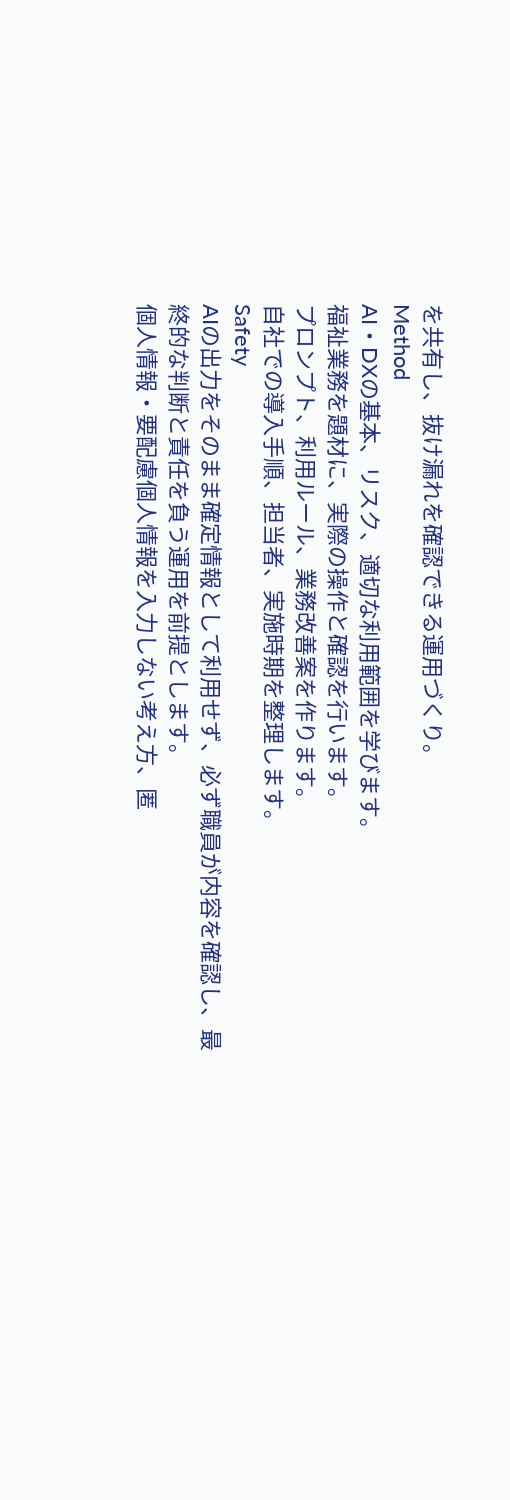を共有し、抜け漏れを確認できる運用づくり。
Method
AI・DXの基本、リスク、適切な利用範囲を学びます。
福祉業務を題材に、実際の操作と確認を行います。
プロンプト、利用ルール、業務改善案を作ります。
自社での導入手順、担当者、実施時期を整理します。
Safety
AIの出力をそのまま確定情報として利用せず、必ず職員が内容を確認し、最終的な判断と責任を負う運用を前提とします。
個人情報・要配慮個人情報を入力しない考え方、匿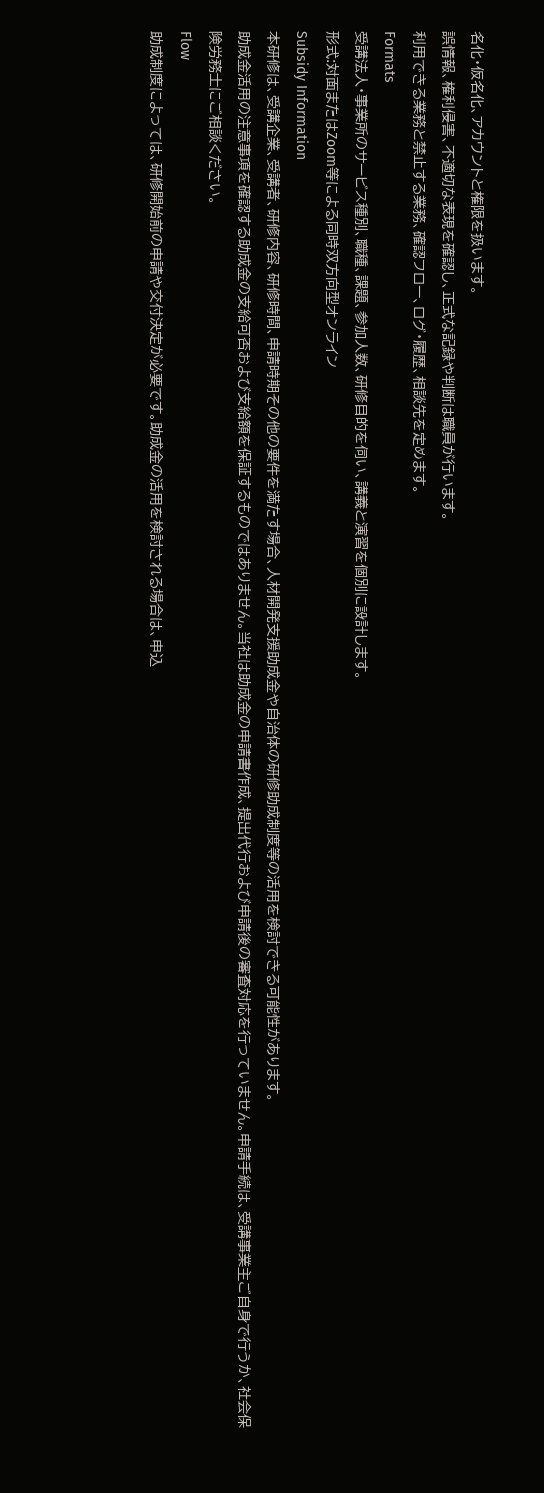名化・仮名化、アカウントと権限を扱います。
誤情報、権利侵害、不適切な表現を確認し、正式な記録や判断は職員が行います。
利用できる業務と禁止する業務、確認フロー、ログ・履歴、相談先を定めます。
Formats
受講法人・事業所のサービス種別、職種、課題、参加人数、研修目的を伺い、講義と演習を個別に設計します。
形式:対面またはZoom等による同時双方向型オンライン
Subsidy Information
本研修は、受講企業、受講者、研修内容、研修時間、申請時期その他の要件を満たす場合、人材開発支援助成金や自治体の研修助成制度等の活用を検討できる可能性があります。
助成金活用の注意事項を確認する助成金の支給可否および支給額を保証するものではありません。当社は助成金の申請書作成、提出代行および申請後の審査対応を行っていません。申請手続は、受講事業主ご自身で行うか、社会保険労務士にご相談ください。
Flow
助成制度によっては、研修開始前の申請や交付決定が必要です。助成金の活用を検討される場合は、申込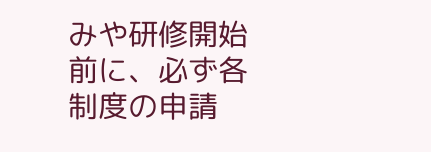みや研修開始前に、必ず各制度の申請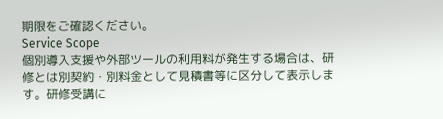期限をご確認ください。
Service Scope
個別導入支援や外部ツールの利用料が発生する場合は、研修とは別契約・別料金として見積書等に区分して表示します。研修受講に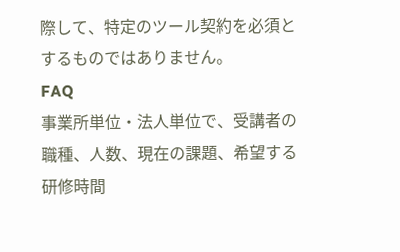際して、特定のツール契約を必須とするものではありません。
FAQ
事業所単位・法人単位で、受講者の職種、人数、現在の課題、希望する研修時間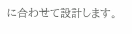に合わせて設計します。